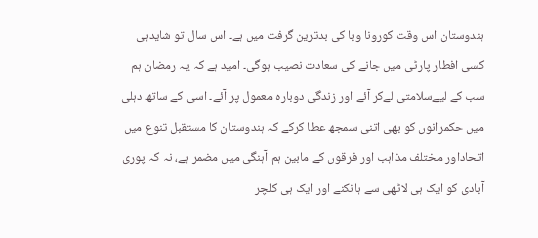ہندوستان اس وقت کورونا وبا کی بدترین گرفت میں ہے۔ اس سال تو شایدہی کسی افطار پارٹی میں جانے کی سعادت نصیب ہوگی۔ امید ہے کہ یہ رمضان ہم سب کے لیےسلامتی لےکر آئے اور زندگی دوبارہ معمول پر آئے۔ اسی کے ساتھ دہلی میں حکمرانوں کو بھی اتنی سمجھ عطا کرکے کہ ہندوستان کا مستقبل تنوع میں اتحاداور مختلف مذاہب اور فرقوں کے مابین ہم آہنگی میں مضمر ہے، نہ کہ پوری آبادی کو ایک ہی لاٹھی سے ہانکنے اور ایک ہی کلچر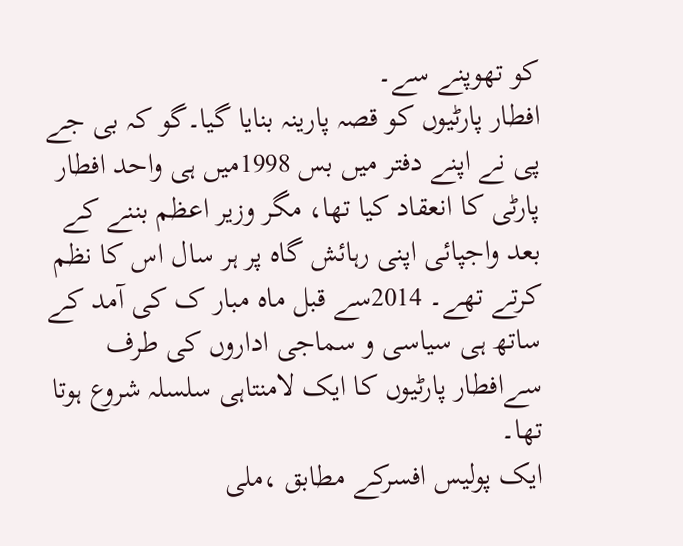کو تھوپنے سے۔
افطار پارٹیوں کو قصہ پارینہ بنایا گیا۔گو کہ بی جے پی نے اپنے دفتر میں بس 1998میں ہی واحد افطار پارٹی کا انعقاد کیا تھا، مگر وزیر اعظم بننے کے بعد واجپائی اپنی رہائش گاہ پر ہر سال اس کا نظم کرتے تھے۔ 2014سے قبل ماہ مبار ک کی آمد کے ساتھ ہی سیاسی و سماجی اداروں کی طرف سےافطار پارٹیوں کا ایک لامنتاہی سلسلہ شروع ہوتا تھا۔
ایک پولیس افسرکے مطابق ،ملی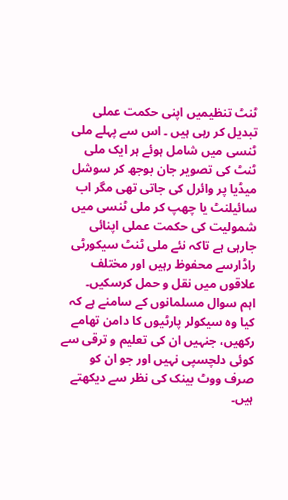ٹنٹ تنظیمیں اپنی حکمت عملی تبدیل کر رہی ہیں ۔ اس سے پہلے ملی ٹنسی میں شامل ہوئے ہر ایک ملی ٹنٹ کی تصویر جان بوجھ کر سوشل میڈیا پر وائرل کی جاتی تھی مگر اب سائیلنٹ یا چھپ کر ملی ٹنسی میں شمولیت کی حکمت عملی اپنائی جارہی ہے تاکہ نئے ملی ٹنٹ سیکورٹی راڈارسے محفوظ رہیں اور مختلف علاقوں میں نقل و حمل کرسکیں۔
اہم سوال مسلمانوں کے سامنے ہے کہ کیا وہ سیکولر پارٹیوں کا دامن تھامے رکھیں، جنہیں ان کی تعلیم و ترقی سے کوئی دلچسپی نہیں اور جو ان کو صرف ووٹ بینک کی نظر سے دیکھتے ہیں۔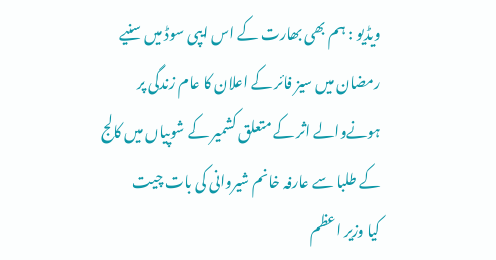ویڈیو : ہم بھی بھارت کے اس ایپی سوڈ میں سنیے رمضان میں سیز فائر کے اعلان کا عام زندگی پر ہونےوالے اثر کے متعلق کشمیر کے شوپیاں میں کالج کے طلبا سے عارفہ خانم شیروانی کی بات چیت
کیا وزیر اعظم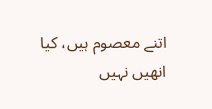اتنے معصوم ہیں، کیا انھیں نہیں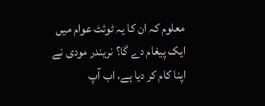معلوم کہ ان کا یہ ٹوئٹ عوام میں ایک پیغام دے گا؟ نریندر مودی نے اپنا کام کر دیا ہے، اب آپ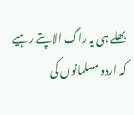بھلے ہی یہ راگ الاپتے رہیے کہ اردو مسلمانوں کی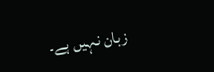زبان نہیں ہے۔